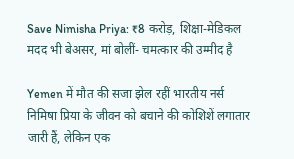Save Nimisha Priya: ₹8 करोड़, शिक्षा-मेडिकल मदद भी बेअसर, मां बोलीं- चमत्कार की उम्मीद है

Yemen में मौत की सजा झेल रहीं भारतीय नर्स निमिषा प्रिया के जीवन को बचाने की कोशिशें लगातार जारी हैं, लेकिन एक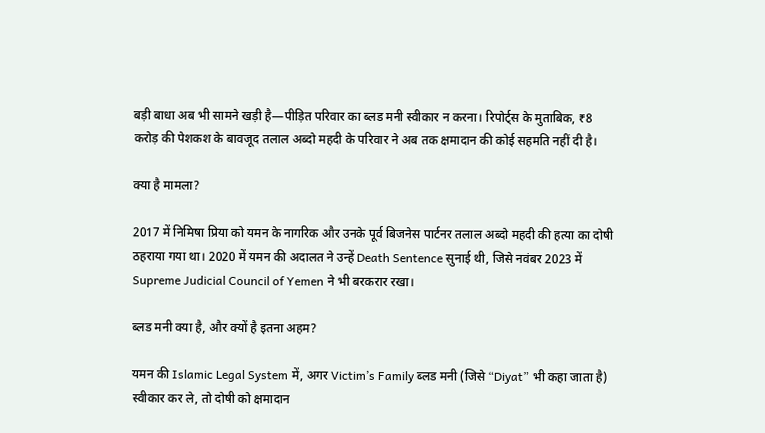बड़ी बाधा अब भी सामने खड़ी है—पीड़ित परिवार का ब्लड मनी स्वीकार न करना। रिपोर्ट्स के मुताबिक, ₹8 करोड़ की पेशकश के बावजूद तलाल अब्दो महदी के परिवार ने अब तक क्षमादान की कोई सहमति नहीं दी है।

क्या है मामला?

2017 में निमिषा प्रिया को यमन के नागरिक और उनके पूर्व बिजनेस पार्टनर तलाल अब्दो महदी की हत्या का दोषी ठहराया गया था। 2020 में यमन की अदालत ने उन्हें Death Sentence सुनाई थी, जिसे नवंबर 2023 में Supreme Judicial Council of Yemen ने भी बरकरार रखा।

ब्लड मनी क्या है, और क्यों है इतना अहम?

यमन की Islamic Legal System में, अगर Victim’s Family ब्लड मनी (जिसे “Diyat” भी कहा जाता है) स्वीकार कर ले, तो दोषी को क्षमादान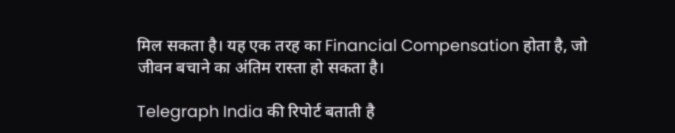मिल सकता है। यह एक तरह का Financial Compensation होता है, जो जीवन बचाने का अंतिम रास्ता हो सकता है।

Telegraph India की रिपोर्ट बताती है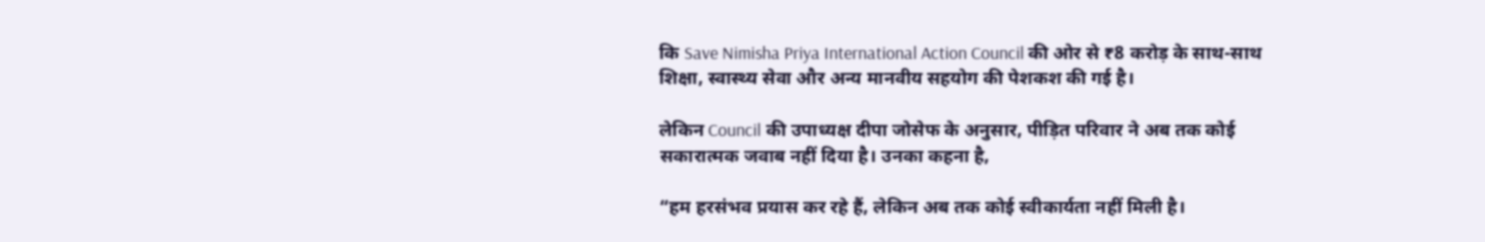कि Save Nimisha Priya International Action Council की ओर से ₹8 करोड़ के साथ-साथ शिक्षा, स्वास्थ्य सेवा और अन्य मानवीय सहयोग की पेशकश की गई है।

लेकिन Council की उपाध्यक्ष दीपा जोसेफ के अनुसार, पीड़ित परिवार ने अब तक कोई सकारात्मक जवाब नहीं दिया है। उनका कहना है,

“हम हरसंभव प्रयास कर रहे हैं, लेकिन अब तक कोई स्वीकार्यता नहीं मिली है।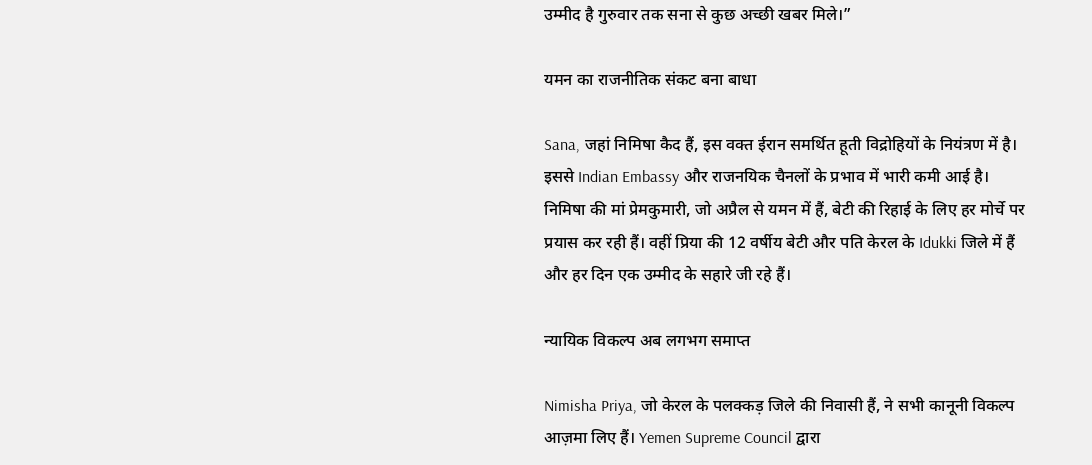उम्मीद है गुरुवार तक सना से कुछ अच्छी खबर मिले।”

यमन का राजनीतिक संकट बना बाधा

Sana, जहां निमिषा कैद हैं, इस वक्त ईरान समर्थित हूती विद्रोहियों के नियंत्रण में है। इससे Indian Embassy और राजनयिक चैनलों के प्रभाव में भारी कमी आई है।
निमिषा की मां प्रेमकुमारी, जो अप्रैल से यमन में हैं, बेटी की रिहाई के लिए हर मोर्चे पर प्रयास कर रही हैं। वहीं प्रिया की 12 वर्षीय बेटी और पति केरल के Idukki जिले में हैं और हर दिन एक उम्मीद के सहारे जी रहे हैं।

न्यायिक विकल्प अब लगभग समाप्त

Nimisha Priya, जो केरल के पलक्कड़ जिले की निवासी हैं, ने सभी कानूनी विकल्प आज़मा लिए हैं। Yemen Supreme Council द्वारा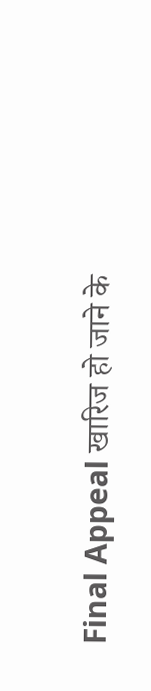Final Appeal खारिज हो जाने के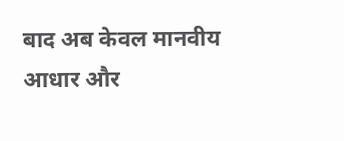बाद अब केवल मानवीय आधार और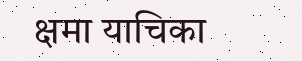क्षमा याचिका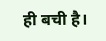ही बची है।